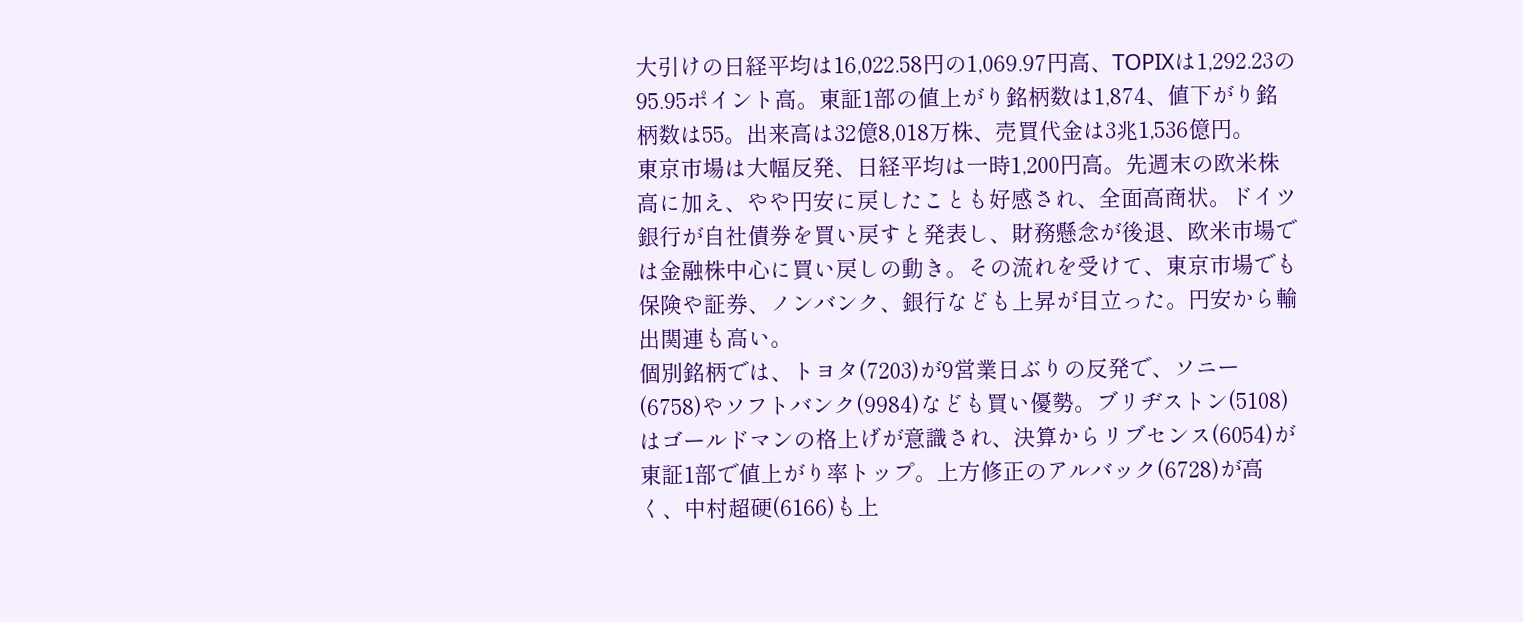大引けの日経平均は16,022.58円の1,069.97円高、TOPIXは1,292.23の95.95ポイント高。東証1部の値上がり銘柄数は1,874、値下がり銘柄数は55。出来高は32億8,018万株、売買代金は3兆1,536億円。
東京市場は大幅反発、日経平均は一時1,200円高。先週末の欧米株高に加え、やや円安に戻したことも好感され、全面高商状。ドイツ銀行が自社債券を買い戻すと発表し、財務懸念が後退、欧米市場では金融株中心に買い戻しの動き。その流れを受けて、東京市場でも保険や証券、ノンバンク、銀行なども上昇が目立った。円安から輸出関連も高い。
個別銘柄では、トヨタ(7203)が9営業日ぶりの反発で、ソニー(6758)やソフトバンク(9984)なども買い優勢。ブリヂストン(5108)はゴールドマンの格上げが意識され、決算からリブセンス(6054)が東証1部で値上がり率トップ。上方修正のアルバック(6728)が高く、中村超硬(6166)も上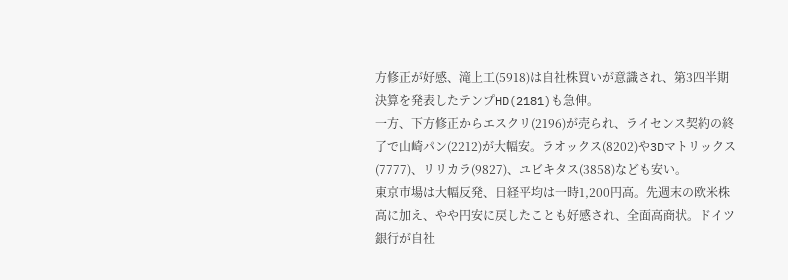方修正が好感、滝上工(5918)は自社株買いが意識され、第3四半期決算を発表したテンプHD(2181)も急伸。
一方、下方修正からエスクリ(2196)が売られ、ライセンス契約の終了で山崎パン(2212)が大幅安。ラオックス(8202)や3Dマトリックス(7777)、リリカラ(9827)、ユビキタス(3858)なども安い。
東京市場は大幅反発、日経平均は一時1,200円高。先週末の欧米株高に加え、やや円安に戻したことも好感され、全面高商状。ドイツ銀行が自社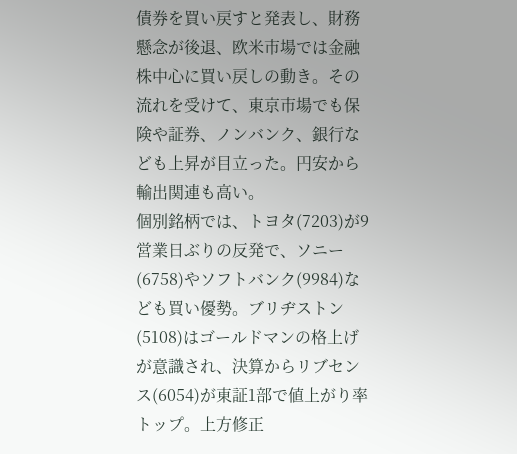債券を買い戻すと発表し、財務懸念が後退、欧米市場では金融株中心に買い戻しの動き。その流れを受けて、東京市場でも保険や証券、ノンバンク、銀行なども上昇が目立った。円安から輸出関連も高い。
個別銘柄では、トヨタ(7203)が9営業日ぶりの反発で、ソニー(6758)やソフトバンク(9984)なども買い優勢。ブリヂストン(5108)はゴールドマンの格上げが意識され、決算からリブセンス(6054)が東証1部で値上がり率トップ。上方修正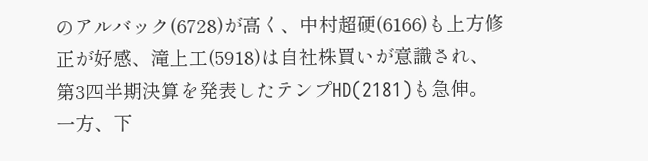のアルバック(6728)が高く、中村超硬(6166)も上方修正が好感、滝上工(5918)は自社株買いが意識され、第3四半期決算を発表したテンプHD(2181)も急伸。
一方、下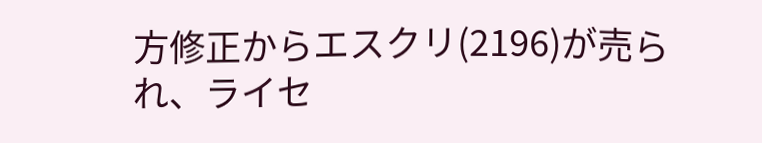方修正からエスクリ(2196)が売られ、ライセ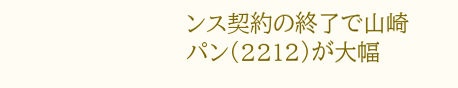ンス契約の終了で山崎パン(2212)が大幅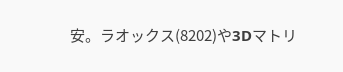安。ラオックス(8202)や3Dマトリ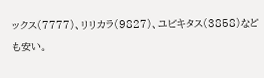ックス(7777)、リリカラ(9827)、ユビキタス(3858)なども安い。